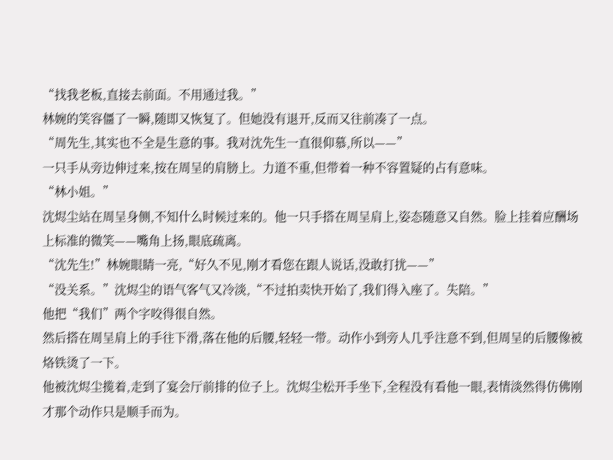“找我老板,直接去前面。不用通过我。”
林婉的笑容僵了一瞬,随即又恢复了。但她没有退开,反而又往前凑了一点。
“周先生,其实也不全是生意的事。我对沈先生一直很仰慕,所以——”
一只手从旁边伸过来,按在周呈的肩膀上。力道不重,但带着一种不容置疑的占有意味。
“林小姐。”
沈烬尘站在周呈身侧,不知什么时候过来的。他一只手搭在周呈肩上,姿态随意又自然。脸上挂着应酬场上标准的微笑——嘴角上扬,眼底疏离。
“沈先生!”林婉眼睛一亮,“好久不见,刚才看您在跟人说话,没敢打扰——”
“没关系。”沈烬尘的语气客气又冷淡,“不过拍卖快开始了,我们得入座了。失陪。”
他把“我们”两个字咬得很自然。
然后搭在周呈肩上的手往下滑,落在他的后腰,轻轻一带。动作小到旁人几乎注意不到,但周呈的后腰像被烙铁烫了一下。
他被沈烬尘揽着,走到了宴会厅前排的位子上。沈烬尘松开手坐下,全程没有看他一眼,表情淡然得仿佛刚才那个动作只是顺手而为。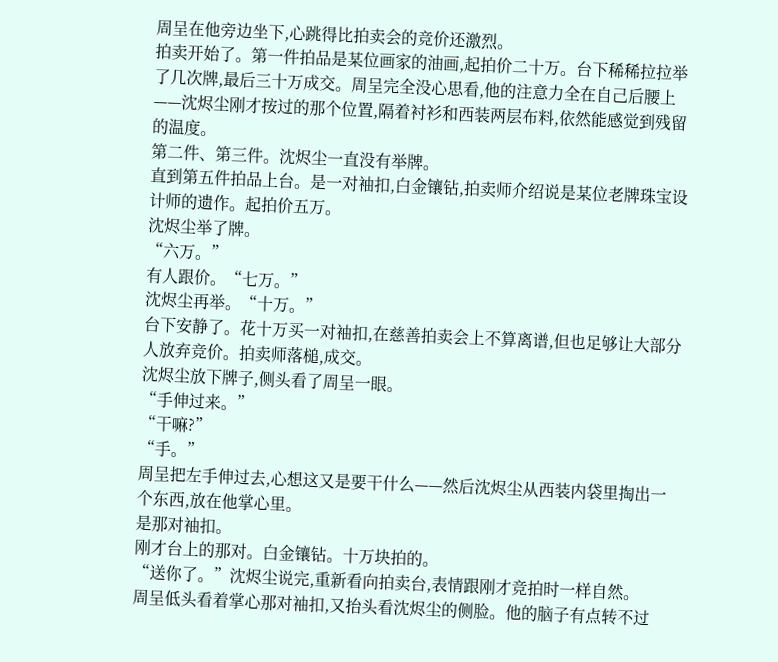周呈在他旁边坐下,心跳得比拍卖会的竞价还激烈。
拍卖开始了。第一件拍品是某位画家的油画,起拍价二十万。台下稀稀拉拉举了几次牌,最后三十万成交。周呈完全没心思看,他的注意力全在自己后腰上——沈烬尘刚才按过的那个位置,隔着衬衫和西装两层布料,依然能感觉到残留的温度。
第二件、第三件。沈烬尘一直没有举牌。
直到第五件拍品上台。是一对袖扣,白金镶钻,拍卖师介绍说是某位老牌珠宝设计师的遗作。起拍价五万。
沈烬尘举了牌。
“六万。”
有人跟价。“七万。”
沈烬尘再举。“十万。”
台下安静了。花十万买一对袖扣,在慈善拍卖会上不算离谱,但也足够让大部分人放弃竞价。拍卖师落槌,成交。
沈烬尘放下牌子,侧头看了周呈一眼。
“手伸过来。”
“干嘛?”
“手。”
周呈把左手伸过去,心想这又是要干什么——然后沈烬尘从西装内袋里掏出一个东西,放在他掌心里。
是那对袖扣。
刚才台上的那对。白金镶钻。十万块拍的。
“送你了。”沈烬尘说完,重新看向拍卖台,表情跟刚才竞拍时一样自然。
周呈低头看着掌心那对袖扣,又抬头看沈烬尘的侧脸。他的脑子有点转不过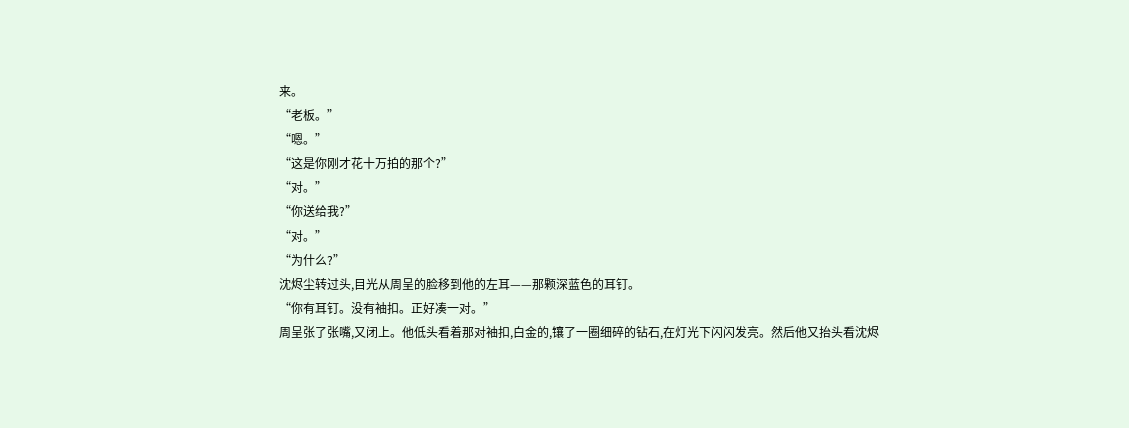来。
“老板。”
“嗯。”
“这是你刚才花十万拍的那个?”
“对。”
“你送给我?”
“对。”
“为什么?”
沈烬尘转过头,目光从周呈的脸移到他的左耳——那颗深蓝色的耳钉。
“你有耳钉。没有袖扣。正好凑一对。”
周呈张了张嘴,又闭上。他低头看着那对袖扣,白金的,镶了一圈细碎的钻石,在灯光下闪闪发亮。然后他又抬头看沈烬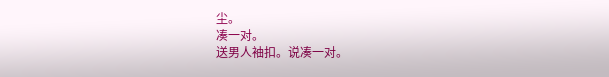尘。
凑一对。
送男人袖扣。说凑一对。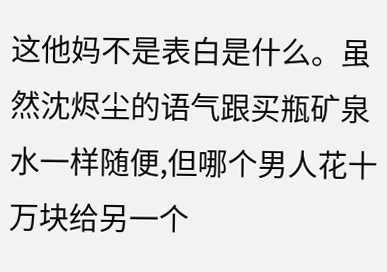这他妈不是表白是什么。虽然沈烬尘的语气跟买瓶矿泉水一样随便,但哪个男人花十万块给另一个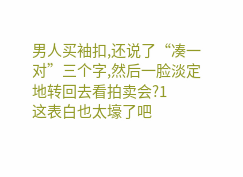男人买袖扣,还说了“凑一对”三个字,然后一脸淡定地转回去看拍卖会?1
这表白也太壕了吧